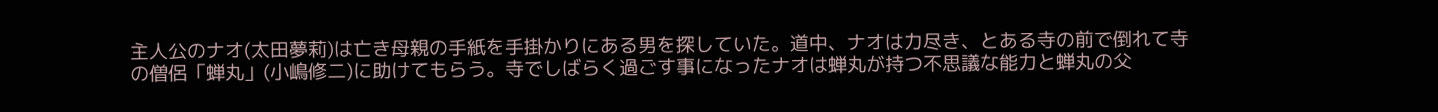主人公のナオ(太田夢莉)は亡き母親の手紙を手掛かりにある男を探していた。道中、ナオは力尽き、とある寺の前で倒れて寺の僧侶「蝉丸」(小嶋修二)に助けてもらう。寺でしばらく過ごす事になったナオは蝉丸が持つ不思議な能力と蝉丸の父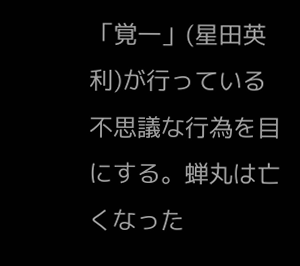「覚一」(星田英利)が行っている不思議な行為を目にする。蝉丸は亡くなった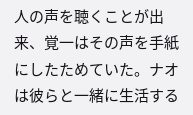人の声を聴くことが出来、覚一はその声を手紙にしたためていた。ナオは彼らと一緒に生活する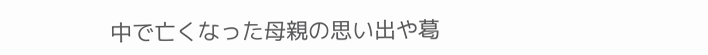中で亡くなった母親の思い出や葛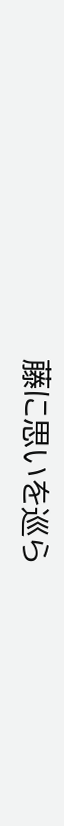藤に思いを巡ら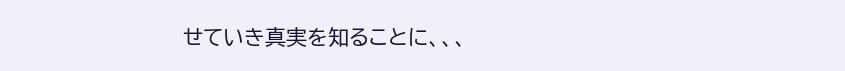せていき真実を知ることに、、、